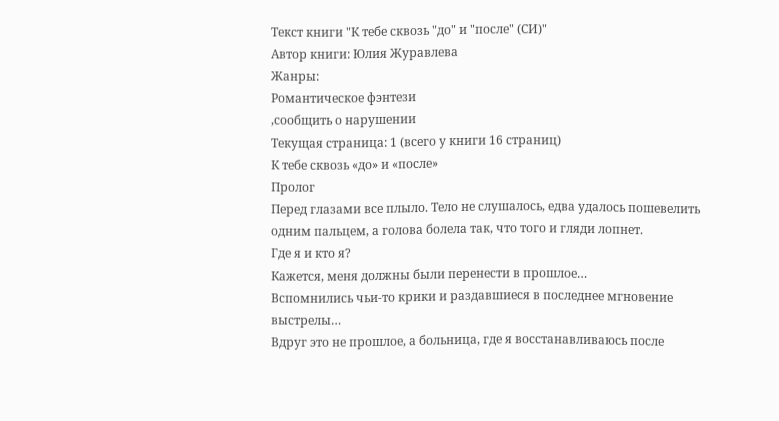Текст книги "К тебе сквозь "до" и "после" (СИ)"
Автор книги: Юлия Журавлева
Жанры:
Романтическое фэнтези
,сообщить о нарушении
Текущая страница: 1 (всего у книги 16 страниц)
К тебе сквозь «до» и «после»
Пролог
Перед глазами все плыло. Тело не слушалось, едва удалось пошевелить одним пальцем, а голова болела так, что того и гляди лопнет.
Где я и кто я?
Кажется, меня должны были перенести в прошлое…
Вспомнились чьи-то крики и раздавшиеся в последнее мгновение выстрелы…
Вдруг это не прошлое, а больница, где я восстанавливаюсь после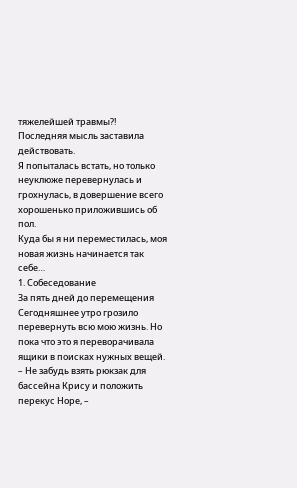тяжелейшей травмы?!
Последняя мысль заставила действовать.
Я попыталась встать, но только неуклюже перевернулась и грохнулась, в довершение всего хорошенько приложившись об пол.
Куда бы я ни переместилась, моя новая жизнь начинается так себе…
1. Собеседование
За пять дней до перемещения
Сегодняшнее утро грозило перевернуть всю мою жизнь. Но пока что это я переворачивала ящики в поисках нужных вещей.
– Не забудь взять рюкзак для бассейна Крису и положить перекус Норе, –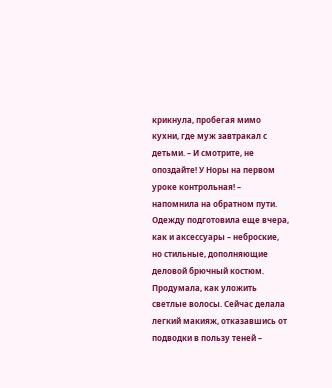крикнула, пробегая мимо кухни, где муж завтракал с детьми. – И смотрите, не опоздайте! У Норы на первом уроке контрольная! – напомнила на обратном пути.
Одежду подготовила еще вчера, как и аксессуары – неброские, но стильные, дополняющие деловой брючный костюм. Продумала, как уложить светлые волосы. Сейчас делала легкий макияж, отказавшись от подводки в пользу теней –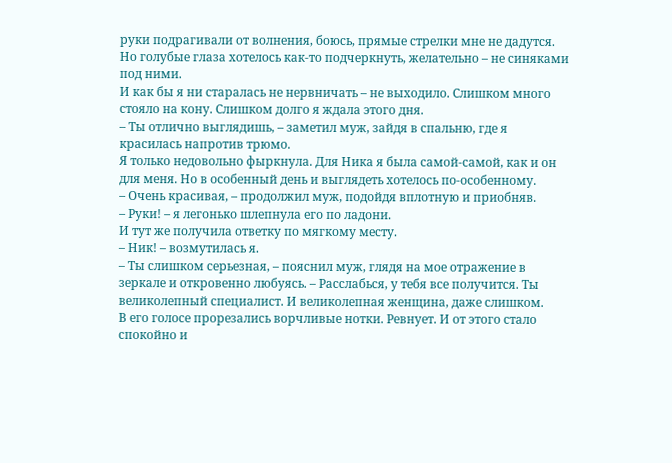руки подрагивали от волнения, боюсь, прямые стрелки мне не дадутся. Но голубые глаза хотелось как-то подчеркнуть, желательно – не синяками под ними.
И как бы я ни старалась не нервничать – не выходило. Слишком много стояло на кону. Слишком долго я ждала этого дня.
– Ты отлично выглядишь, – заметил муж, зайдя в спальню, где я красилась напротив трюмо.
Я только недовольно фыркнула. Для Ника я была самой-самой, как и он для меня. Но в особенный день и выглядеть хотелось по-особенному.
– Очень красивая, – продолжил муж, подойдя вплотную и приобняв.
– Руки! – я легонько шлепнула его по ладони.
И тут же получила ответку по мягкому месту.
– Ник! – возмутилась я.
– Ты слишком серьезная, – пояснил муж, глядя на мое отражение в зеркале и откровенно любуясь. – Расслабься, у тебя все получится. Ты великолепный специалист. И великолепная женщина, даже слишком.
В его голосе прорезались ворчливые нотки. Ревнует. И от этого стало спокойно и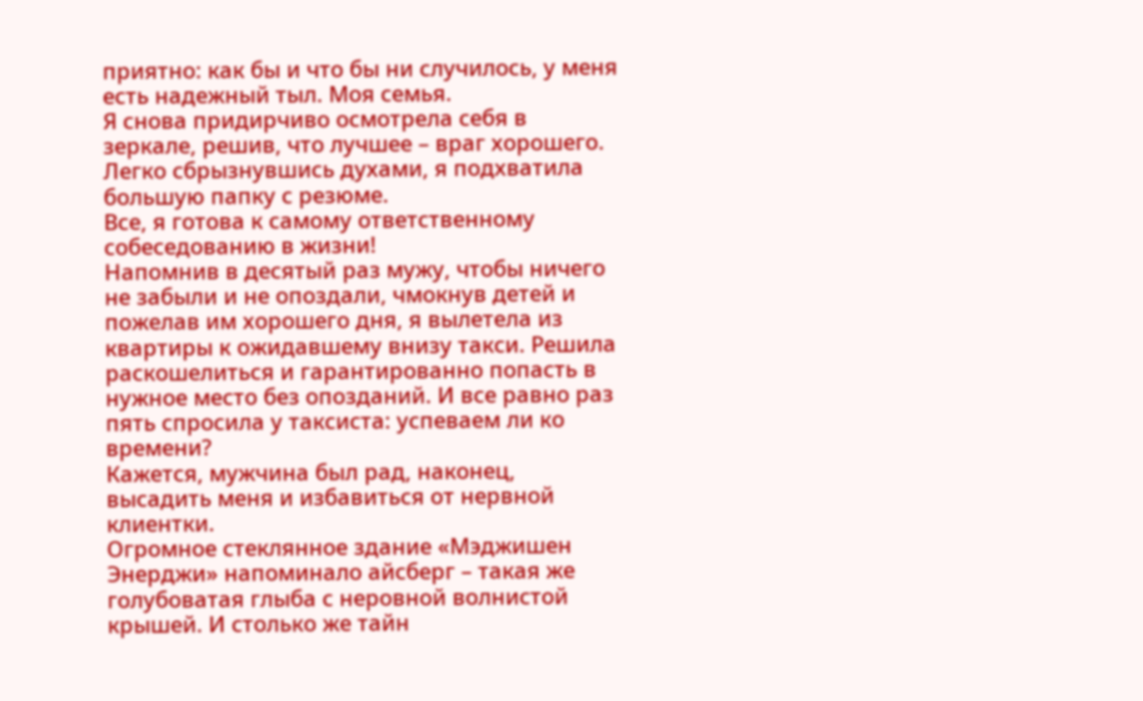приятно: как бы и что бы ни случилось, у меня есть надежный тыл. Моя семья.
Я снова придирчиво осмотрела себя в зеркале, решив, что лучшее – враг хорошего.
Легко сбрызнувшись духами, я подхватила большую папку с резюме.
Все, я готова к самому ответственному собеседованию в жизни!
Напомнив в десятый раз мужу, чтобы ничего не забыли и не опоздали, чмокнув детей и пожелав им хорошего дня, я вылетела из квартиры к ожидавшему внизу такси. Решила раскошелиться и гарантированно попасть в нужное место без опозданий. И все равно раз пять спросила у таксиста: успеваем ли ко времени?
Кажется, мужчина был рад, наконец, высадить меня и избавиться от нервной клиентки.
Огромное стеклянное здание «Мэджишен Энерджи» напоминало айсберг – такая же голубоватая глыба с неровной волнистой крышей. И столько же тайн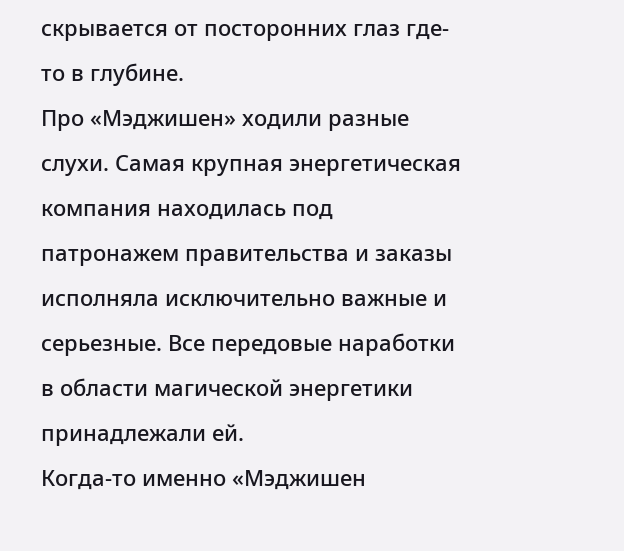скрывается от посторонних глаз где-то в глубине.
Про «Мэджишен» ходили разные слухи. Самая крупная энергетическая компания находилась под патронажем правительства и заказы исполняла исключительно важные и серьезные. Все передовые наработки в области магической энергетики принадлежали ей.
Когда-то именно «Мэджишен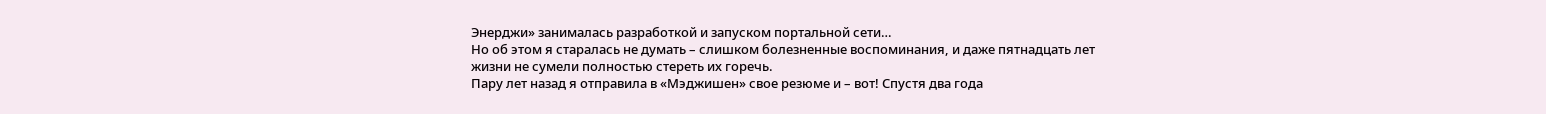Энерджи» занималась разработкой и запуском портальной сети…
Но об этом я старалась не думать – слишком болезненные воспоминания, и даже пятнадцать лет жизни не сумели полностью стереть их горечь.
Пару лет назад я отправила в «Мэджишен» свое резюме и – вот! Спустя два года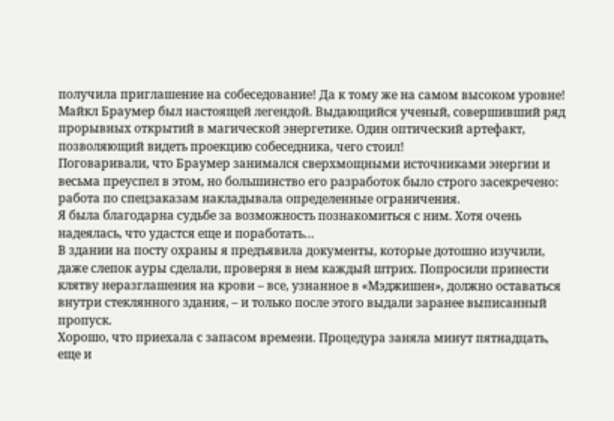получила приглашение на собеседование! Да к тому же на самом высоком уровне! Майкл Браумер был настоящей легендой. Выдающийся ученый, совершивший ряд прорывных открытий в магической энергетике. Один оптический артефакт, позволяющий видеть проекцию собеседника, чего стоил!
Поговаривали, что Браумер занимался сверхмощными источниками энергии и весьма преуспел в этом, но большинство его разработок было строго засекречено: работа по спецзаказам накладывала определенные ограничения.
Я была благодарна судьбе за возможность познакомиться с ним. Хотя очень надеялась, что удастся еще и поработать…
В здании на посту охраны я предъявила документы, которые дотошно изучили, даже слепок ауры сделали, проверяя в нем каждый штрих. Попросили принести клятву неразглашения на крови – все, узнанное в «Мэджишен», должно оставаться внутри стеклянного здания, – и только после этого выдали заранее выписанный пропуск.
Хорошо, что приехала с запасом времени. Процедура заняла минут пятнадцать, еще и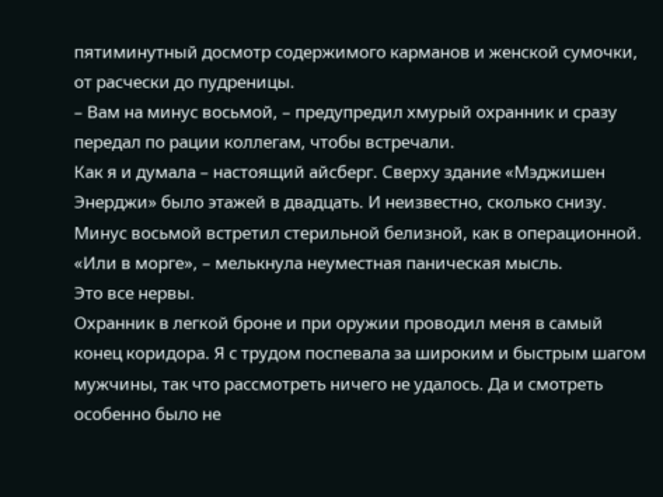пятиминутный досмотр содержимого карманов и женской сумочки, от расчески до пудреницы.
– Вам на минус восьмой, – предупредил хмурый охранник и сразу передал по рации коллегам, чтобы встречали.
Как я и думала – настоящий айсберг. Сверху здание «Мэджишен Энерджи» было этажей в двадцать. И неизвестно, сколько снизу.
Минус восьмой встретил стерильной белизной, как в операционной. «Или в морге», – мелькнула неуместная паническая мысль.
Это все нервы.
Охранник в легкой броне и при оружии проводил меня в самый конец коридора. Я с трудом поспевала за широким и быстрым шагом мужчины, так что рассмотреть ничего не удалось. Да и смотреть особенно было не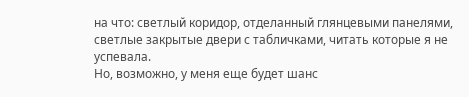на что: светлый коридор, отделанный глянцевыми панелями, светлые закрытые двери с табличками, читать которые я не успевала.
Но, возможно, у меня еще будет шанс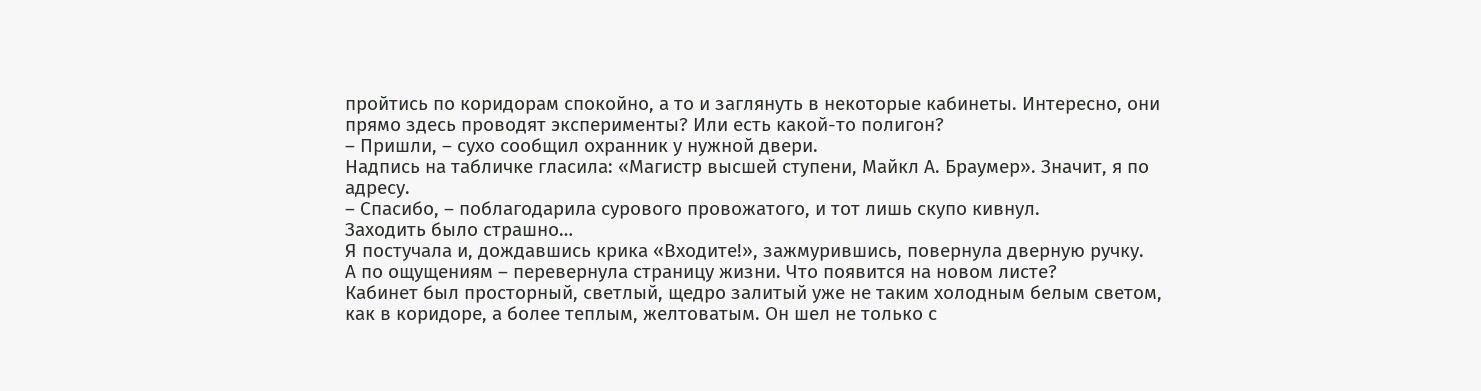пройтись по коридорам спокойно, а то и заглянуть в некоторые кабинеты. Интересно, они прямо здесь проводят эксперименты? Или есть какой-то полигон?
– Пришли, – сухо сообщил охранник у нужной двери.
Надпись на табличке гласила: «Магистр высшей ступени, Майкл А. Браумер». Значит, я по адресу.
– Спасибо, – поблагодарила сурового провожатого, и тот лишь скупо кивнул.
Заходить было страшно…
Я постучала и, дождавшись крика «Входите!», зажмурившись, повернула дверную ручку.
А по ощущениям – перевернула страницу жизни. Что появится на новом листе?
Кабинет был просторный, светлый, щедро залитый уже не таким холодным белым светом, как в коридоре, а более теплым, желтоватым. Он шел не только с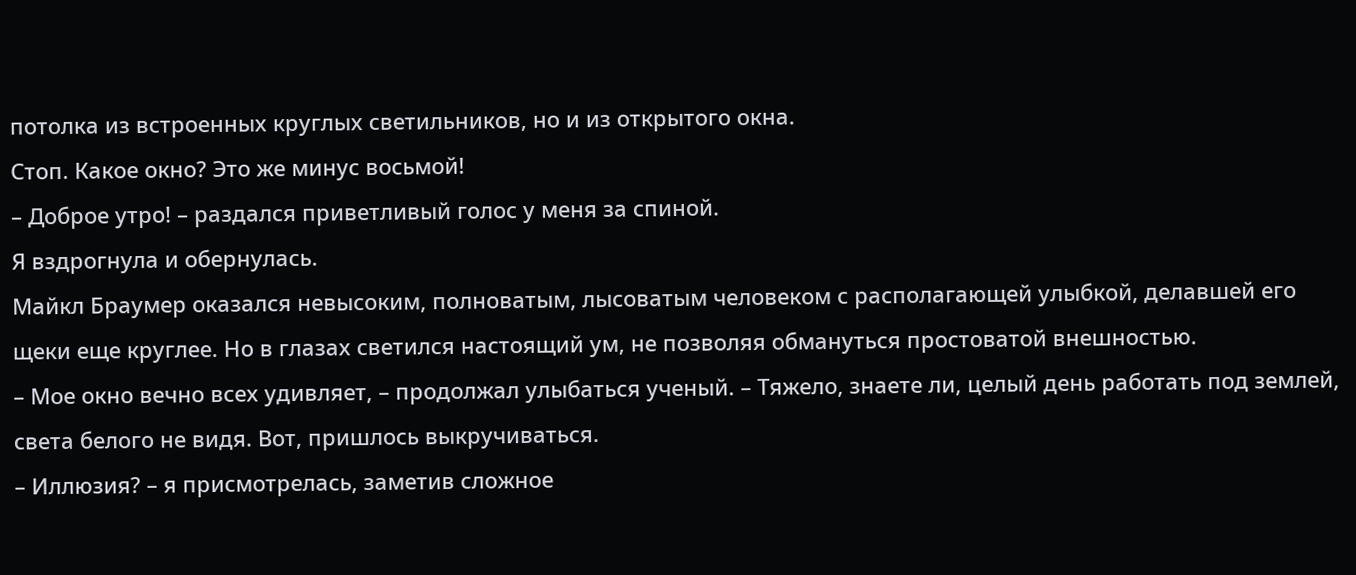потолка из встроенных круглых светильников, но и из открытого окна.
Стоп. Какое окно? Это же минус восьмой!
– Доброе утро! – раздался приветливый голос у меня за спиной.
Я вздрогнула и обернулась.
Майкл Браумер оказался невысоким, полноватым, лысоватым человеком с располагающей улыбкой, делавшей его щеки еще круглее. Но в глазах светился настоящий ум, не позволяя обмануться простоватой внешностью.
– Мое окно вечно всех удивляет, – продолжал улыбаться ученый. – Тяжело, знаете ли, целый день работать под землей, света белого не видя. Вот, пришлось выкручиваться.
– Иллюзия? – я присмотрелась, заметив сложное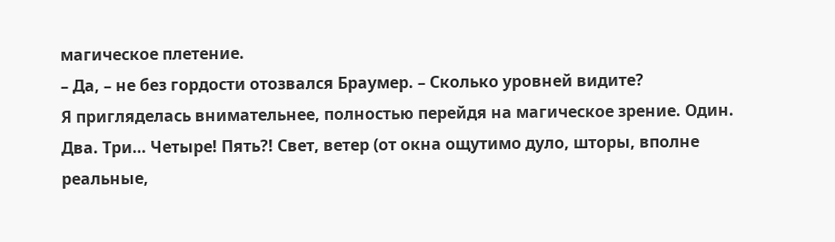магическое плетение.
– Да, – не без гордости отозвался Браумер. – Сколько уровней видите?
Я пригляделась внимательнее, полностью перейдя на магическое зрение. Один. Два. Три… Четыре! Пять?! Свет, ветер (от окна ощутимо дуло, шторы, вполне реальные,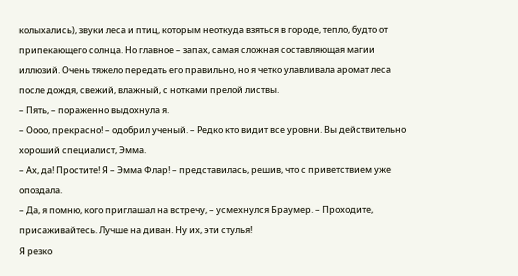колыхались), звуки леса и птиц, которым неоткуда взяться в городе, тепло, будто от припекающего солнца. Но главное – запах, самая сложная составляющая магии иллюзий. Очень тяжело передать его правильно, но я четко улавливала аромат леса после дождя, свежий, влажный, с нотками прелой листвы.
– Пять, – пораженно выдохнула я.
– Оооо, прекрасно! – одобрил ученый. – Редко кто видит все уровни. Вы действительно хороший специалист, Эмма.
– Ах, да! Простите! Я – Эмма Флар! – представилась, решив, что с приветствием уже опоздала.
– Да, я помню, кого приглашал на встречу, – усмехнулся Браумер. – Проходите, присаживайтесь. Лучше на диван. Ну их, эти стулья!
Я резко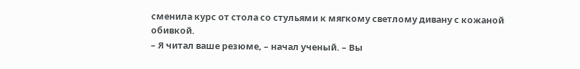сменила курс от стола со стульями к мягкому светлому дивану с кожаной обивкой.
– Я читал ваше резюме, – начал ученый. – Вы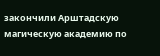закончили Арштадскую магическую академию по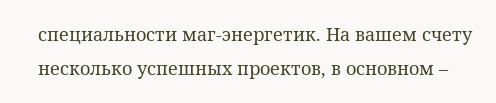специальности маг-энергетик. На вашем счету несколько успешных проектов, в основном –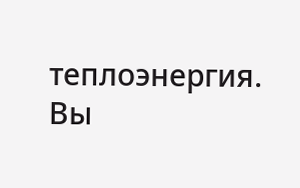теплоэнергия. Вы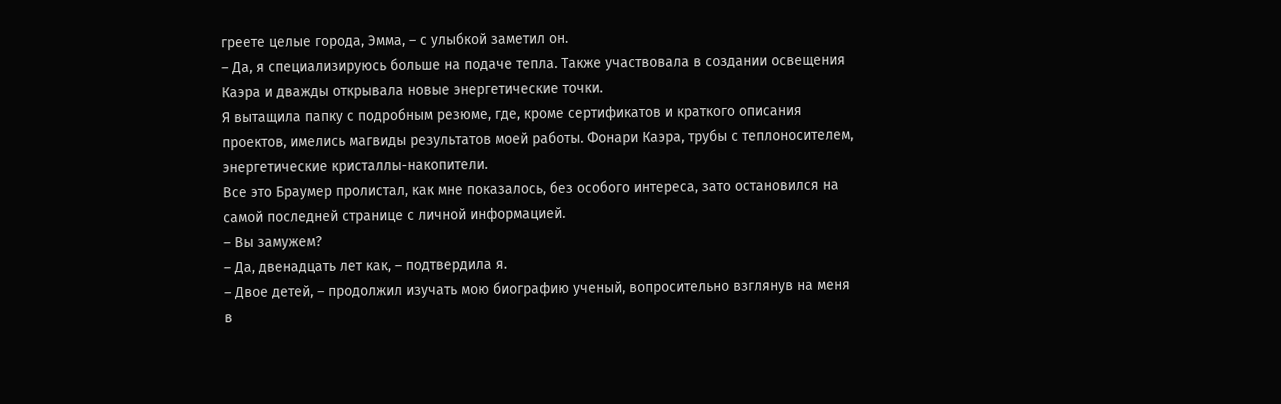греете целые города, Эмма, – с улыбкой заметил он.
– Да, я специализируюсь больше на подаче тепла. Также участвовала в создании освещения Каэра и дважды открывала новые энергетические точки.
Я вытащила папку с подробным резюме, где, кроме сертификатов и краткого описания проектов, имелись магвиды результатов моей работы. Фонари Каэра, трубы с теплоносителем, энергетические кристаллы-накопители.
Все это Браумер пролистал, как мне показалось, без особого интереса, зато остановился на самой последней странице с личной информацией.
– Вы замужем?
– Да, двенадцать лет как, – подтвердила я.
– Двое детей, – продолжил изучать мою биографию ученый, вопросительно взглянув на меня в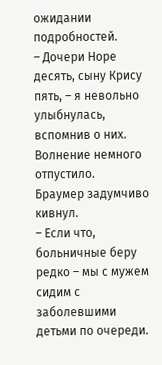ожидании подробностей.
– Дочери Норе десять, сыну Крису пять, – я невольно улыбнулась, вспомнив о них.
Волнение немного отпустило.
Браумер задумчиво кивнул.
– Если что, больничные беру редко – мы с мужем сидим с заболевшими детьми по очереди.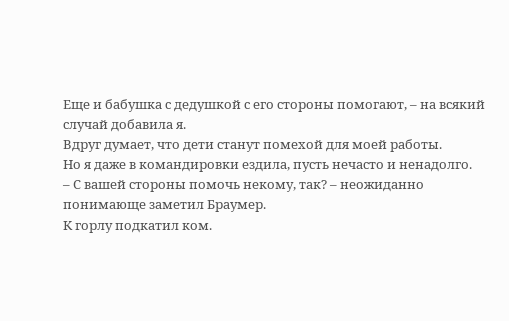Еще и бабушка с дедушкой с его стороны помогают, – на всякий случай добавила я.
Вдруг думает, что дети станут помехой для моей работы.
Но я даже в командировки ездила, пусть нечасто и ненадолго.
– С вашей стороны помочь некому, так? – неожиданно понимающе заметил Браумер.
К горлу подкатил ком.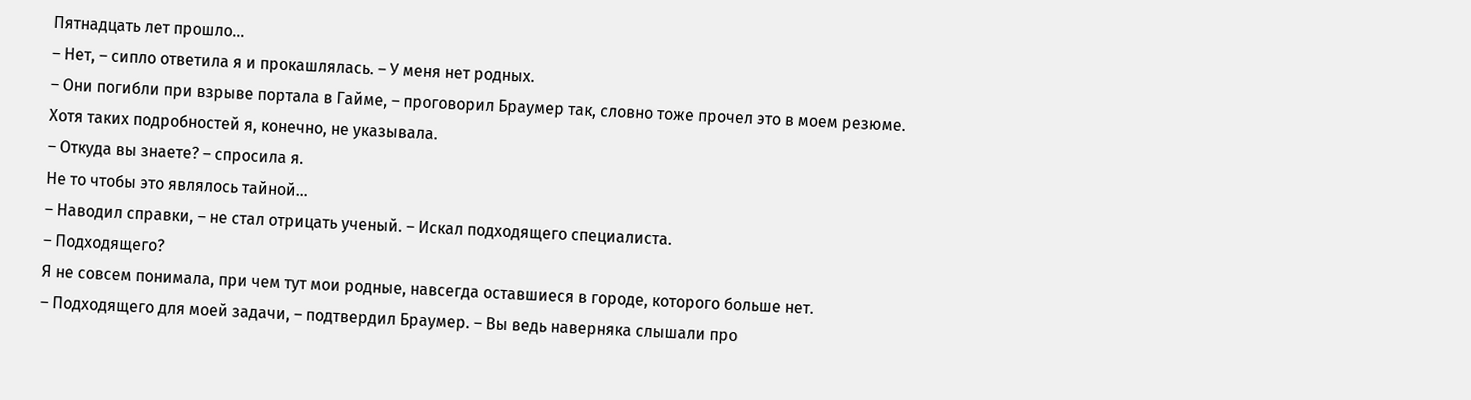Пятнадцать лет прошло…
– Нет, – сипло ответила я и прокашлялась. – У меня нет родных.
– Они погибли при взрыве портала в Гайме, – проговорил Браумер так, словно тоже прочел это в моем резюме.
Хотя таких подробностей я, конечно, не указывала.
– Откуда вы знаете? – спросила я.
Не то чтобы это являлось тайной…
– Наводил справки, – не стал отрицать ученый. – Искал подходящего специалиста.
– Подходящего?
Я не совсем понимала, при чем тут мои родные, навсегда оставшиеся в городе, которого больше нет.
– Подходящего для моей задачи, – подтвердил Браумер. – Вы ведь наверняка слышали про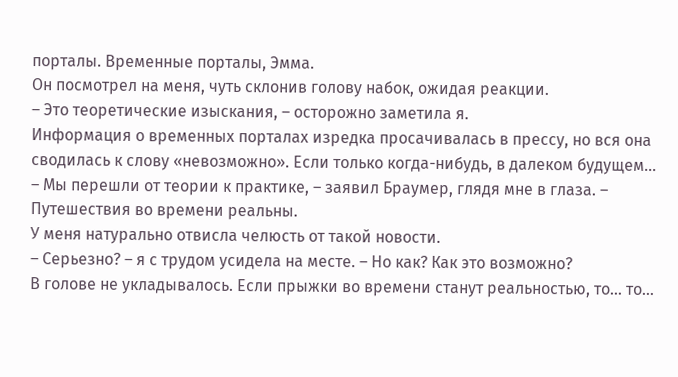порталы. Временные порталы, Эмма.
Он посмотрел на меня, чуть склонив голову набок, ожидая реакции.
– Это теоретические изыскания, – осторожно заметила я.
Информация о временных порталах изредка просачивалась в прессу, но вся она сводилась к слову «невозможно». Если только когда-нибудь, в далеком будущем…
– Мы перешли от теории к практике, – заявил Браумер, глядя мне в глаза. – Путешествия во времени реальны.
У меня натурально отвисла челюсть от такой новости.
– Серьезно? – я с трудом усидела на месте. – Но как? Как это возможно?
В голове не укладывалось. Если прыжки во времени станут реальностью, то… то…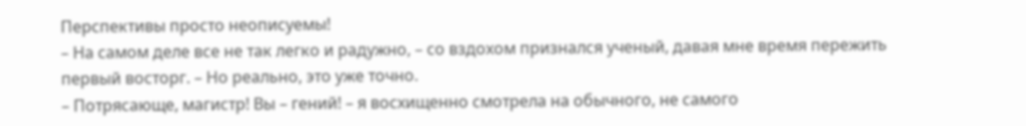Перспективы просто неописуемы!
– На самом деле все не так легко и радужно, – со вздохом признался ученый, давая мне время пережить первый восторг. – Но реально, это уже точно.
– Потрясающе, магистр! Вы – гений! – я восхищенно смотрела на обычного, не самого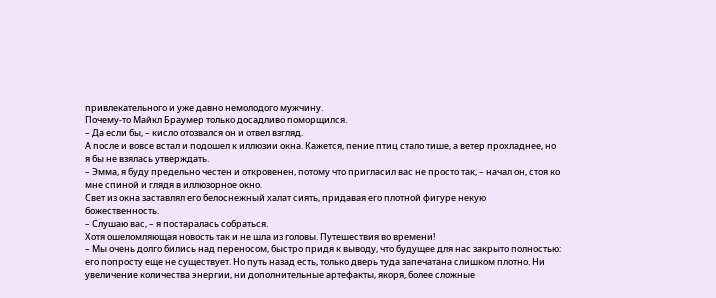привлекательного и уже давно немолодого мужчину.
Почему-то Майкл Браумер только досадливо поморщился.
– Да если бы, – кисло отозвался он и отвел взгляд.
А после и вовсе встал и подошел к иллюзии окна. Кажется, пение птиц стало тише, а ветер прохладнее, но я бы не взялась утверждать.
– Эмма, я буду предельно честен и откровенен, потому что пригласил вас не просто так, – начал он, стоя ко мне спиной и глядя в иллюзорное окно.
Свет из окна заставлял его белоснежный халат сиять, придавая его плотной фигуре некую божественность.
– Слушаю вас, – я постаралась собраться.
Хотя ошеломляющая новость так и не шла из головы. Путешествия во времени!
– Мы очень долго бились над переносом, быстро придя к выводу, что будущее для нас закрыто полностью: его попросту еще не существует. Но путь назад есть, только дверь туда запечатана слишком плотно. Ни увеличение количества энергии, ни дополнительные артефакты, якоря, более сложные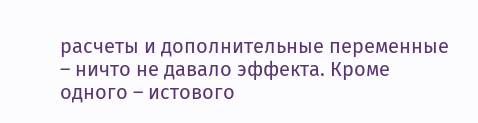расчеты и дополнительные переменные – ничто не давало эффекта. Кроме одного – истового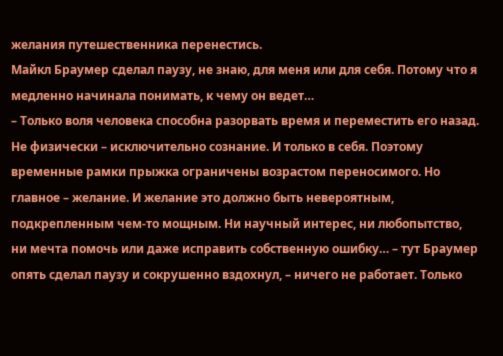желания путешественника перенестись.
Майкл Браумер сделал паузу, не знаю, для меня или для себя. Потому что я медленно начинала понимать, к чему он ведет…
– Только воля человека способна разорвать время и переместить его назад. Не физически – исключительно сознание. И только в себя. Поэтому временные рамки прыжка ограничены возрастом переносимого. Но главное – желание. И желание это должно быть невероятным, подкрепленным чем-то мощным. Ни научный интерес, ни любопытство, ни мечта помочь или даже исправить собственную ошибку… – тут Браумер опять сделал паузу и сокрушенно вздохнул, – ничего не работает. Только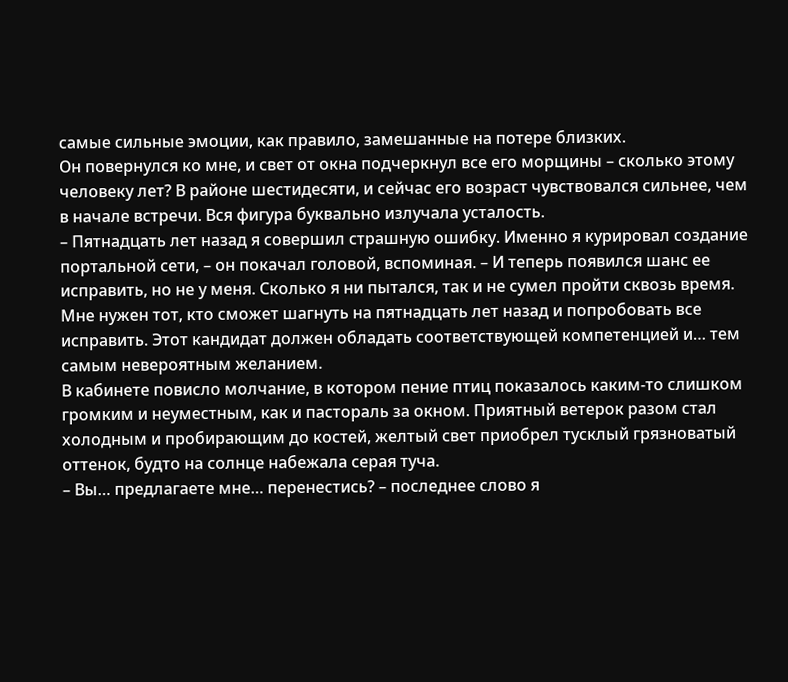самые сильные эмоции, как правило, замешанные на потере близких.
Он повернулся ко мне, и свет от окна подчеркнул все его морщины – сколько этому человеку лет? В районе шестидесяти, и сейчас его возраст чувствовался сильнее, чем в начале встречи. Вся фигура буквально излучала усталость.
– Пятнадцать лет назад я совершил страшную ошибку. Именно я курировал создание портальной сети, – он покачал головой, вспоминая. – И теперь появился шанс ее исправить, но не у меня. Сколько я ни пытался, так и не сумел пройти сквозь время. Мне нужен тот, кто сможет шагнуть на пятнадцать лет назад и попробовать все исправить. Этот кандидат должен обладать соответствующей компетенцией и… тем самым невероятным желанием.
В кабинете повисло молчание, в котором пение птиц показалось каким-то слишком громким и неуместным, как и пастораль за окном. Приятный ветерок разом стал холодным и пробирающим до костей, желтый свет приобрел тусклый грязноватый оттенок, будто на солнце набежала серая туча.
– Вы… предлагаете мне… перенестись? – последнее слово я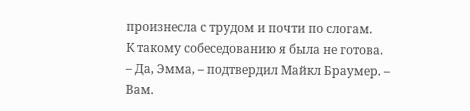произнесла с трудом и почти по слогам.
К такому собеседованию я была не готова.
– Да, Эмма, – подтвердил Майкл Браумер. – Вам.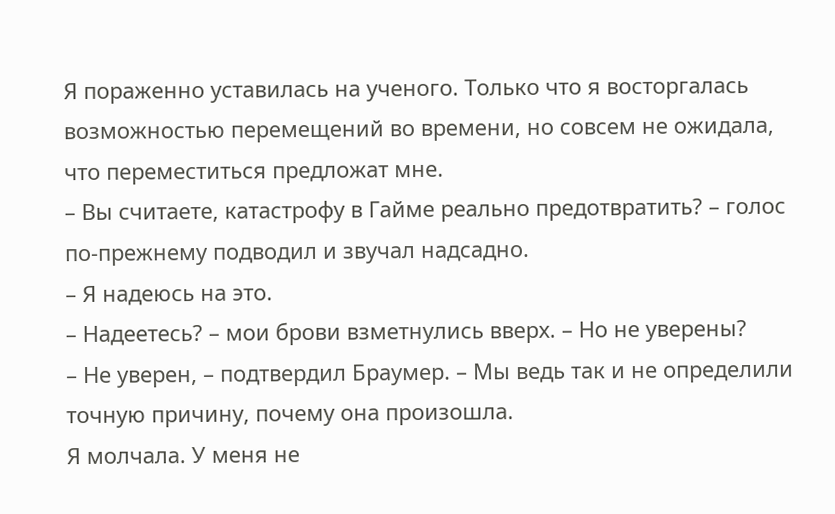Я пораженно уставилась на ученого. Только что я восторгалась возможностью перемещений во времени, но совсем не ожидала, что переместиться предложат мне.
– Вы считаете, катастрофу в Гайме реально предотвратить? – голос по-прежнему подводил и звучал надсадно.
– Я надеюсь на это.
– Надеетесь? – мои брови взметнулись вверх. – Но не уверены?
– Не уверен, – подтвердил Браумер. – Мы ведь так и не определили точную причину, почему она произошла.
Я молчала. У меня не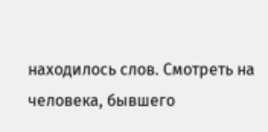находилось слов. Смотреть на человека, бывшего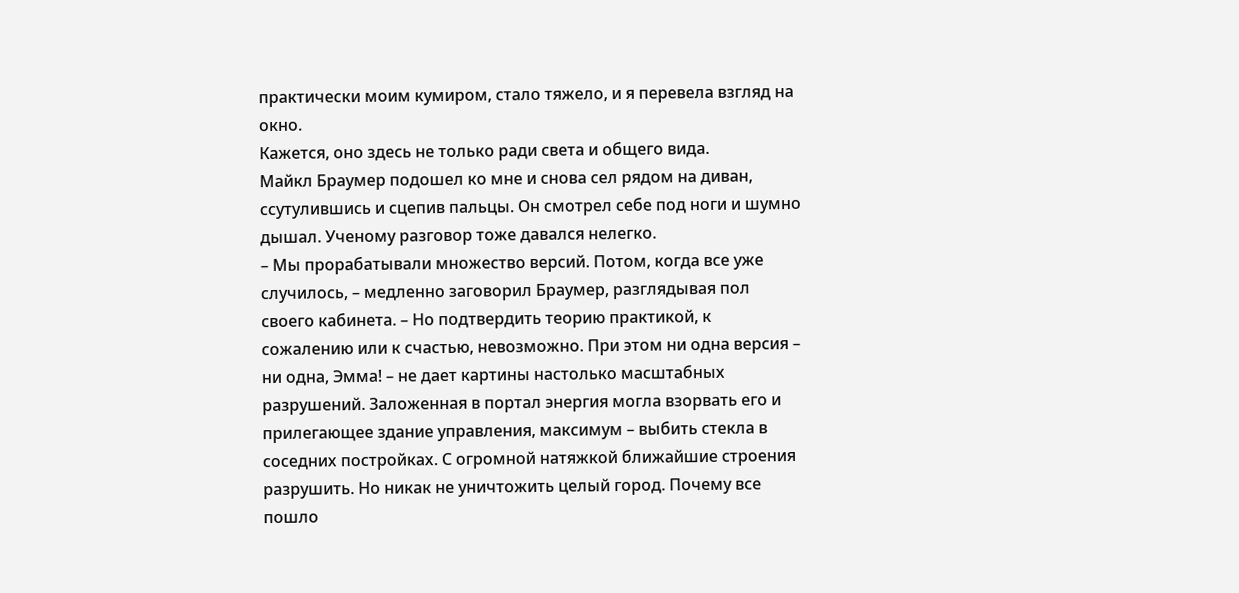практически моим кумиром, стало тяжело, и я перевела взгляд на окно.
Кажется, оно здесь не только ради света и общего вида.
Майкл Браумер подошел ко мне и снова сел рядом на диван, ссутулившись и сцепив пальцы. Он смотрел себе под ноги и шумно дышал. Ученому разговор тоже давался нелегко.
– Мы прорабатывали множество версий. Потом, когда все уже случилось, – медленно заговорил Браумер, разглядывая пол своего кабинета. – Но подтвердить теорию практикой, к сожалению или к счастью, невозможно. При этом ни одна версия – ни одна, Эмма! – не дает картины настолько масштабных разрушений. Заложенная в портал энергия могла взорвать его и прилегающее здание управления, максимум – выбить стекла в соседних постройках. С огромной натяжкой ближайшие строения разрушить. Но никак не уничтожить целый город. Почему все пошло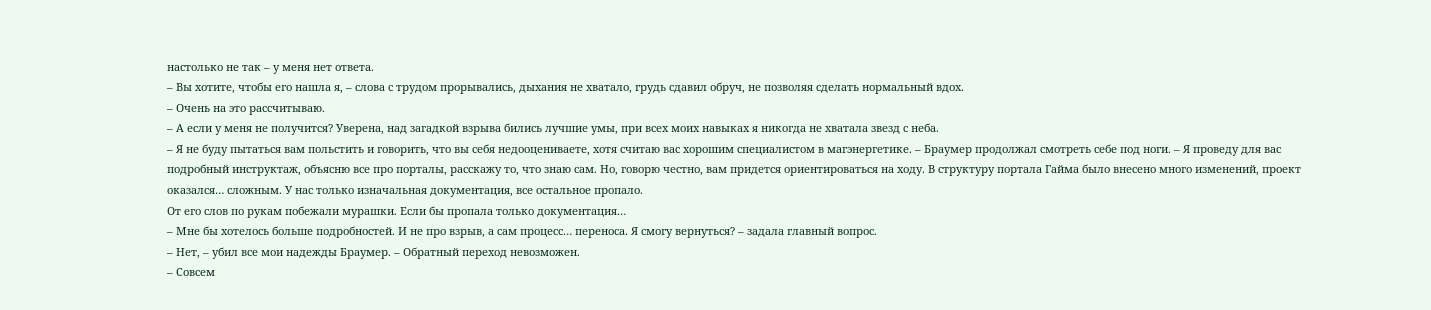настолько не так – у меня нет ответа.
– Вы хотите, чтобы его нашла я, – слова с трудом прорывались, дыхания не хватало, грудь сдавил обруч, не позволяя сделать нормальный вдох.
– Очень на это рассчитываю.
– А если у меня не получится? Уверена, над загадкой взрыва бились лучшие умы, при всех моих навыках я никогда не хватала звезд с неба.
– Я не буду пытаться вам польстить и говорить, что вы себя недооцениваете, хотя считаю вас хорошим специалистом в магэнергетике. – Браумер продолжал смотреть себе под ноги. – Я проведу для вас подробный инструктаж, объясню все про порталы, расскажу то, что знаю сам. Но, говорю честно, вам придется ориентироваться на ходу. В структуру портала Гайма было внесено много изменений, проект оказался… сложным. У нас только изначальная документация, все остальное пропало.
От его слов по рукам побежали мурашки. Если бы пропала только документация…
– Мне бы хотелось больше подробностей. И не про взрыв, а сам процесс… переноса. Я смогу вернуться? – задала главный вопрос.
– Нет, – убил все мои надежды Браумер. – Обратный переход невозможен.
– Совсем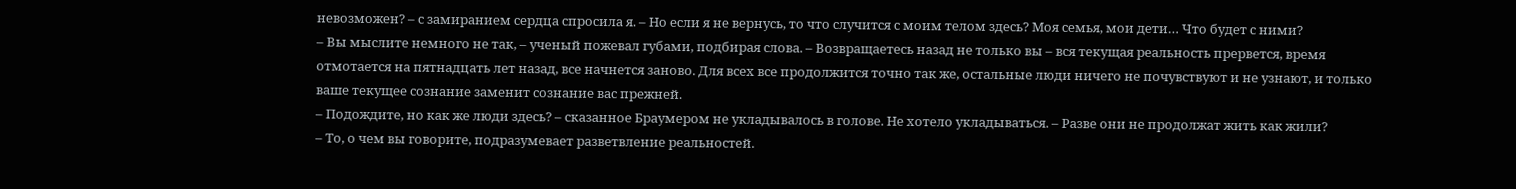невозможен? – с замиранием сердца спросила я. – Но если я не вернусь, то что случится с моим телом здесь? Моя семья, мои дети… Что будет с ними?
– Вы мыслите немного не так, – ученый пожевал губами, подбирая слова. – Возвращаетесь назад не только вы – вся текущая реальность прервется, время отмотается на пятнадцать лет назад, все начнется заново. Для всех все продолжится точно так же, остальные люди ничего не почувствуют и не узнают, и только ваше текущее сознание заменит сознание вас прежней.
– Подождите, но как же люди здесь? – сказанное Браумером не укладывалось в голове. Не хотело укладываться. – Разве они не продолжат жить как жили?
– То, о чем вы говорите, подразумевает разветвление реальностей.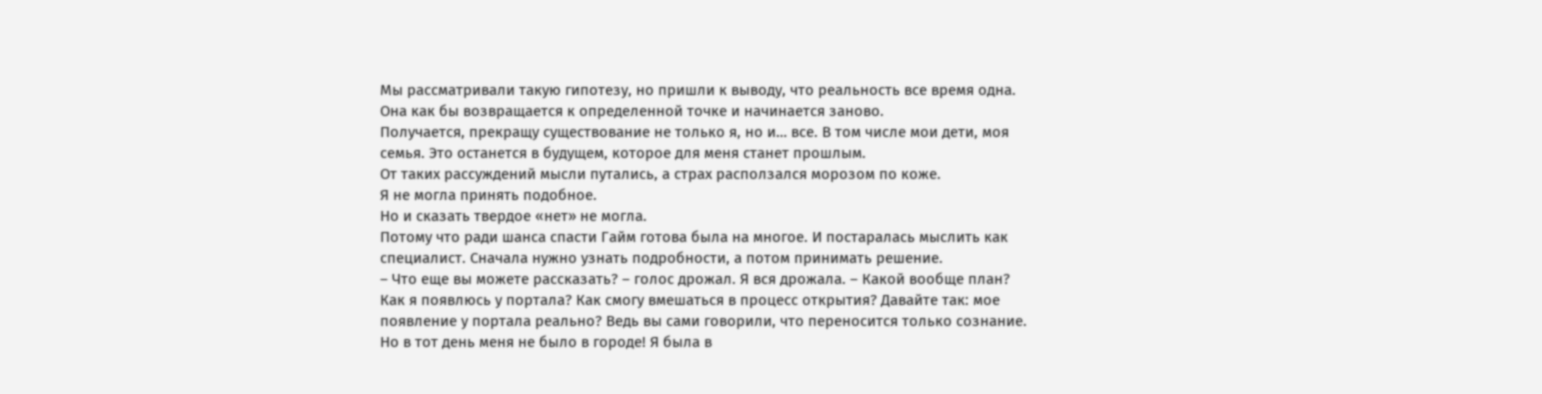Мы рассматривали такую гипотезу, но пришли к выводу, что реальность все время одна. Она как бы возвращается к определенной точке и начинается заново.
Получается, прекращу существование не только я, но и… все. В том числе мои дети, моя семья. Это останется в будущем, которое для меня станет прошлым.
От таких рассуждений мысли путались, а страх расползался морозом по коже.
Я не могла принять подобное.
Но и сказать твердое «нет» не могла.
Потому что ради шанса спасти Гайм готова была на многое. И постаралась мыслить как специалист. Сначала нужно узнать подробности, а потом принимать решение.
– Что еще вы можете рассказать? – голос дрожал. Я вся дрожала. – Какой вообще план? Как я появлюсь у портала? Как смогу вмешаться в процесс открытия? Давайте так: мое появление у портала реально? Ведь вы сами говорили, что переносится только сознание. Но в тот день меня не было в городе! Я была в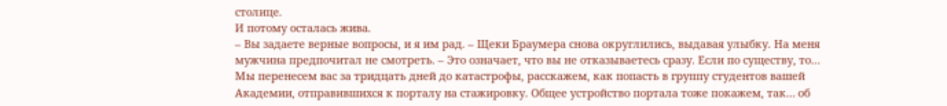столице.
И потому осталась жива.
– Вы задаете верные вопросы, и я им рад. – Щеки Браумера снова округлились, выдавая улыбку. На меня мужчина предпочитал не смотреть. – Это означает, что вы не отказываетесь сразу. Если по существу, то… Мы перенесем вас за тридцать дней до катастрофы, расскажем, как попасть в группу студентов вашей Академии, отправившихся к порталу на стажировку. Общее устройство портала тоже покажем, так… об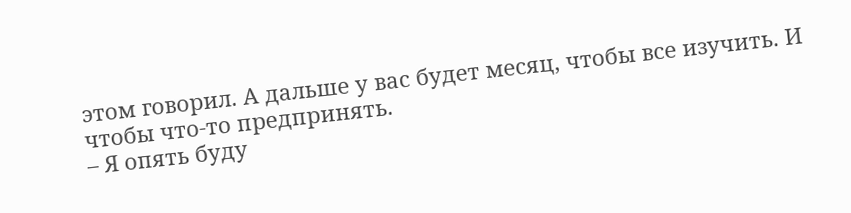этом говорил. А дальше у вас будет месяц, чтобы все изучить. И чтобы что-то предпринять.
– Я опять буду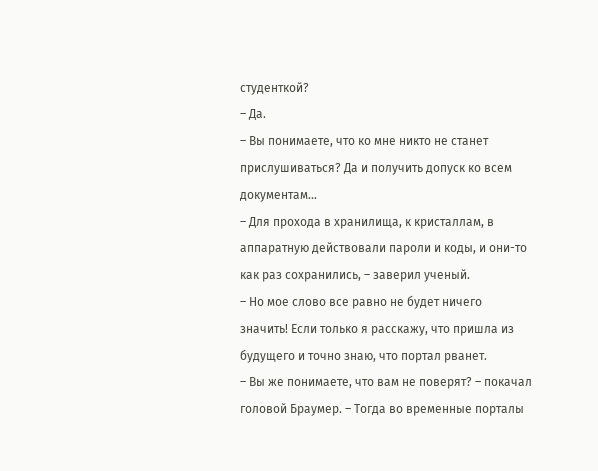студенткой?
– Да.
– Вы понимаете, что ко мне никто не станет прислушиваться? Да и получить допуск ко всем документам…
– Для прохода в хранилища, к кристаллам, в аппаратную действовали пароли и коды, и они-то как раз сохранились, – заверил ученый.
– Но мое слово все равно не будет ничего значить! Если только я расскажу, что пришла из будущего и точно знаю, что портал рванет.
– Вы же понимаете, что вам не поверят? – покачал головой Браумер. – Тогда во временные порталы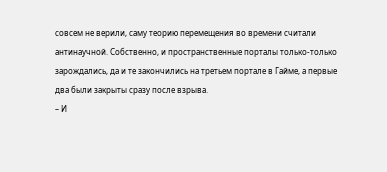совсем не верили, саму теорию перемещения во времени считали антинаучной. Собственно, и пространственные порталы только-только зарождались, да и те закончились на третьем портале в Гайме, а первые два были закрыты сразу после взрыва.
– И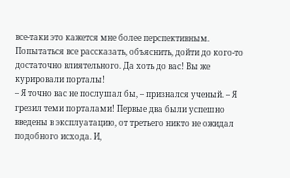все-таки это кажется мне более перспективным. Попытаться все рассказать, объяснить, дойти до кого-то достаточно влиятельного. Да хоть до вас! Вы же курировали порталы!
– Я точно вас не послушал бы, – признался ученый. – Я грезил теми порталами! Первые два были успешно введены в эксплуатацию, от третьего никто не ожидал подобного исхода. И,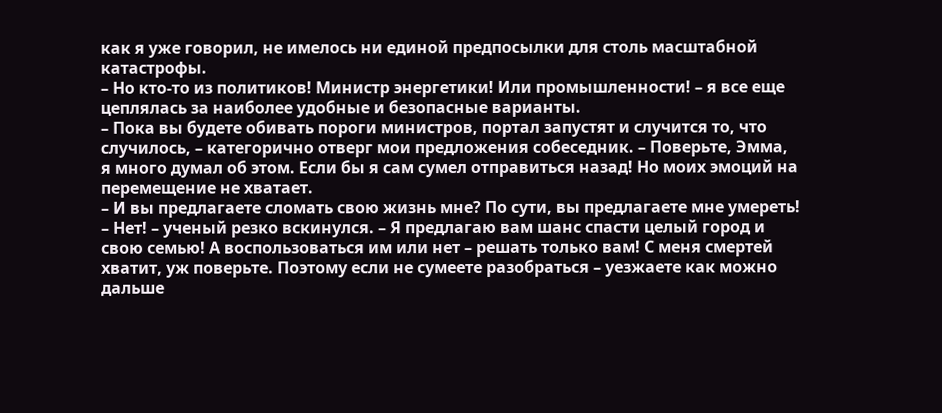как я уже говорил, не имелось ни единой предпосылки для столь масштабной катастрофы.
– Но кто-то из политиков! Министр энергетики! Или промышленности! – я все еще цеплялась за наиболее удобные и безопасные варианты.
– Пока вы будете обивать пороги министров, портал запустят и случится то, что случилось, – категорично отверг мои предложения собеседник. – Поверьте, Эмма, я много думал об этом. Если бы я сам сумел отправиться назад! Но моих эмоций на перемещение не хватает.
– И вы предлагаете сломать свою жизнь мне? По сути, вы предлагаете мне умереть!
– Нет! – ученый резко вскинулся. – Я предлагаю вам шанс спасти целый город и свою семью! А воспользоваться им или нет – решать только вам! С меня смертей хватит, уж поверьте. Поэтому если не сумеете разобраться – уезжаете как можно дальше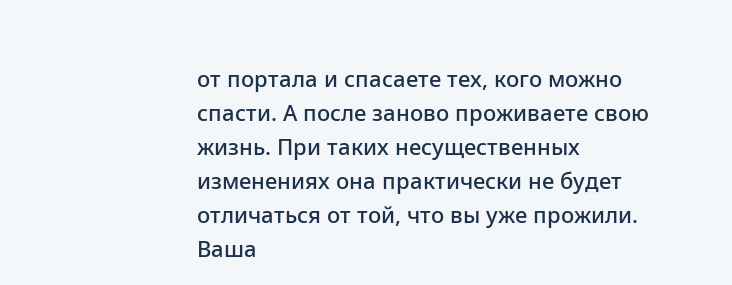от портала и спасаете тех, кого можно спасти. А после заново проживаете свою жизнь. При таких несущественных изменениях она практически не будет отличаться от той, что вы уже прожили. Ваша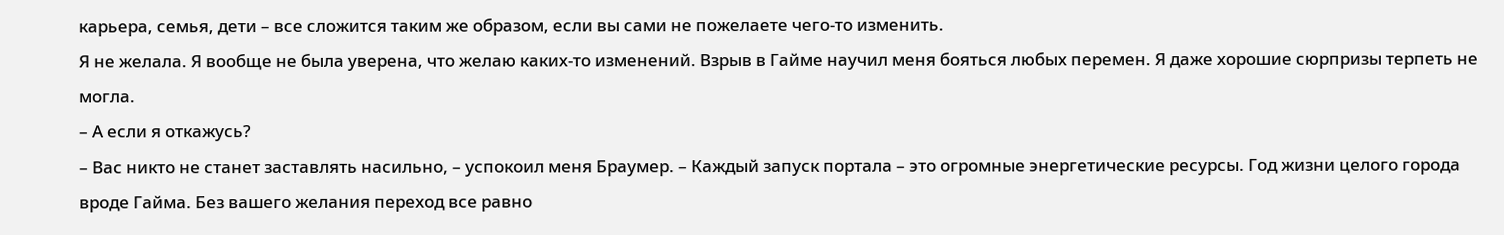карьера, семья, дети – все сложится таким же образом, если вы сами не пожелаете чего-то изменить.
Я не желала. Я вообще не была уверена, что желаю каких-то изменений. Взрыв в Гайме научил меня бояться любых перемен. Я даже хорошие сюрпризы терпеть не могла.
– А если я откажусь?
– Вас никто не станет заставлять насильно, – успокоил меня Браумер. – Каждый запуск портала – это огромные энергетические ресурсы. Год жизни целого города вроде Гайма. Без вашего желания переход все равно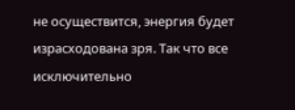не осуществится, энергия будет израсходована зря. Так что все исключительно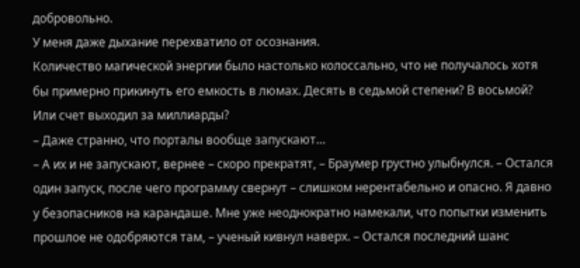добровольно.
У меня даже дыхание перехватило от осознания.
Количество магической энергии было настолько колоссально, что не получалось хотя бы примерно прикинуть его емкость в люмах. Десять в седьмой степени? В восьмой? Или счет выходил за миллиарды?
– Даже странно, что порталы вообще запускают…
– А их и не запускают, вернее – скоро прекратят, – Браумер грустно улыбнулся. – Остался один запуск, после чего программу свернут – слишком нерентабельно и опасно. Я давно у безопасников на карандаше. Мне уже неоднократно намекали, что попытки изменить прошлое не одобряются там, – ученый кивнул наверх. – Остался последний шанс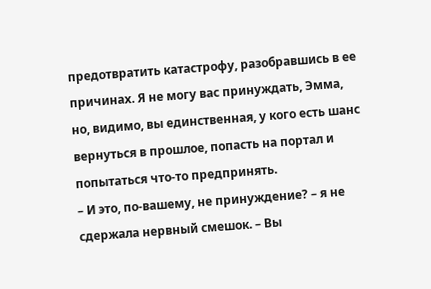предотвратить катастрофу, разобравшись в ее причинах. Я не могу вас принуждать, Эмма, но, видимо, вы единственная, у кого есть шанс вернуться в прошлое, попасть на портал и попытаться что-то предпринять.
– И это, по-вашему, не принуждение? – я не сдержала нервный смешок. – Вы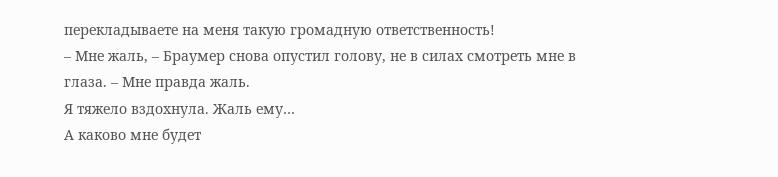перекладываете на меня такую громадную ответственность!
– Мне жаль, – Браумер снова опустил голову, не в силах смотреть мне в глаза. – Мне правда жаль.
Я тяжело вздохнула. Жаль ему…
А каково мне будет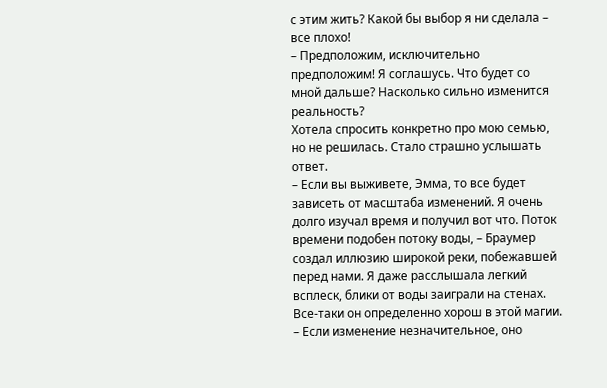с этим жить? Какой бы выбор я ни сделала – все плохо!
– Предположим, исключительно предположим! Я соглашусь. Что будет со мной дальше? Насколько сильно изменится реальность?
Хотела спросить конкретно про мою семью, но не решилась. Стало страшно услышать ответ.
– Если вы выживете, Эмма, то все будет зависеть от масштаба изменений. Я очень долго изучал время и получил вот что. Поток времени подобен потоку воды, – Браумер создал иллюзию широкой реки, побежавшей перед нами. Я даже расслышала легкий всплеск, блики от воды заиграли на стенах. Все-таки он определенно хорош в этой магии. – Если изменение незначительное, оно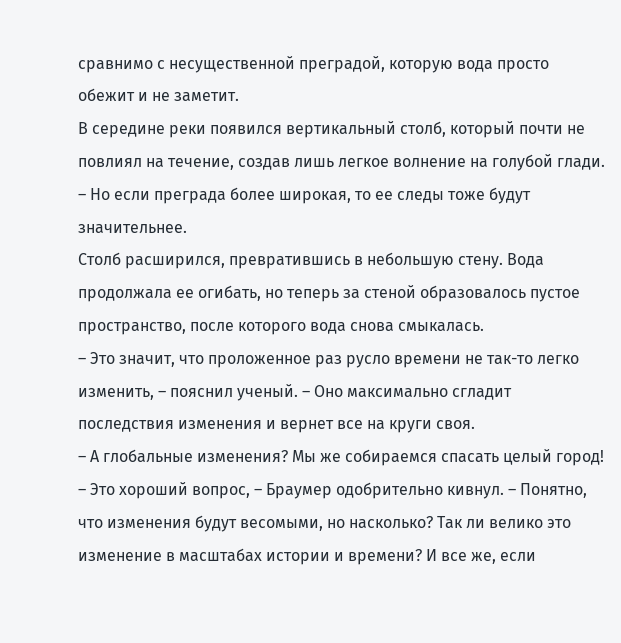сравнимо с несущественной преградой, которую вода просто обежит и не заметит.
В середине реки появился вертикальный столб, который почти не повлиял на течение, создав лишь легкое волнение на голубой глади.
– Но если преграда более широкая, то ее следы тоже будут значительнее.
Столб расширился, превратившись в небольшую стену. Вода продолжала ее огибать, но теперь за стеной образовалось пустое пространство, после которого вода снова смыкалась.
– Это значит, что проложенное раз русло времени не так-то легко изменить, – пояснил ученый. – Оно максимально сгладит последствия изменения и вернет все на круги своя.
– А глобальные изменения? Мы же собираемся спасать целый город!
– Это хороший вопрос, – Браумер одобрительно кивнул. – Понятно, что изменения будут весомыми, но насколько? Так ли велико это изменение в масштабах истории и времени? И все же, если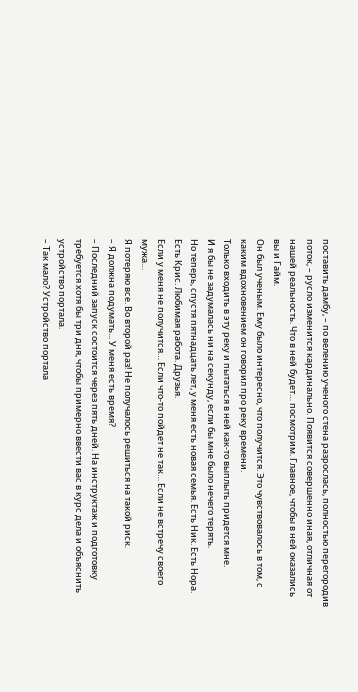поставить дамбу, – по велению ученого стена разрослась, полностью перегородив поток, – русло изменится кардинально. Появится совершенно иная, отличная от нашей реальность. Что в ней будет… посмотрим. Главное, чтобы в ней оказались вы и Гайм.
Он был ученым. Ему было интересно, что получится. Это чувствовалось в том, с каким вдохновением он говорил про реку времени.
Только входить в эту реку и пытаться в ней как-то выплыть придется мне.
И я бы не задумалась ни на секунду, если бы мне было нечего терять.
Но теперь, спустя пятнадцать лет, у меня есть новая семья. Есть Ник. Есть Нора. Есть Крис. Любимая работа. Друзья.
Если у меня не получится… Если что-то пойдет не так… Если не встречу своего мужа…
Я потеряю все. Во второй раз! Не получалось решиться на такой риск.
– Я должна подумать... У меня есть время?
– Последний запуск состоится через пять дней. На инструктаж и подготовку требуется хотя бы три дня, чтобы примерно ввести вас в курс дела и объяснить устройство портала.
– Так мало? Устройство портала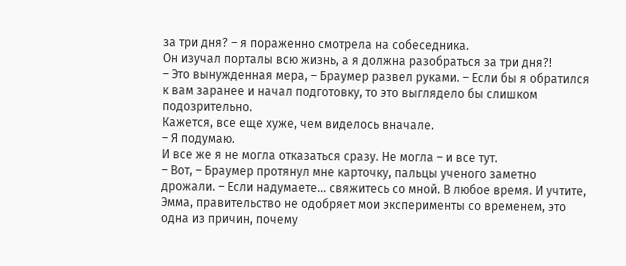за три дня? – я пораженно смотрела на собеседника.
Он изучал порталы всю жизнь, а я должна разобраться за три дня?!
– Это вынужденная мера, – Браумер развел руками. – Если бы я обратился к вам заранее и начал подготовку, то это выглядело бы слишком подозрительно.
Кажется, все еще хуже, чем виделось вначале.
– Я подумаю.
И все же я не могла отказаться сразу. Не могла – и все тут.
– Вот, – Браумер протянул мне карточку, пальцы ученого заметно дрожали. – Если надумаете… свяжитесь со мной. В любое время. И учтите, Эмма, правительство не одобряет мои эксперименты со временем, это одна из причин, почему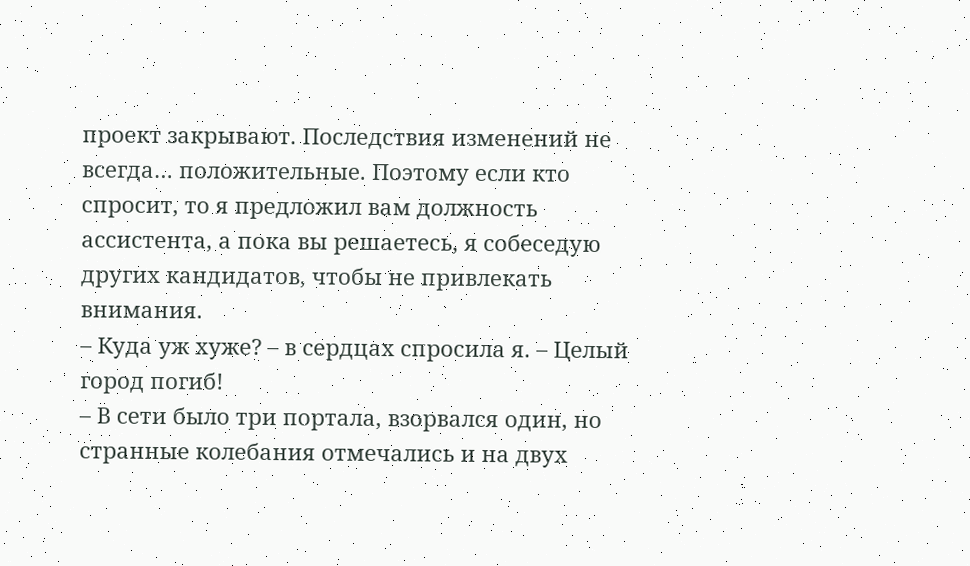проект закрывают. Последствия изменений не всегда… положительные. Поэтому если кто спросит, то я предложил вам должность ассистента, а пока вы решаетесь, я собеседую других кандидатов, чтобы не привлекать внимания.
– Куда уж хуже? – в сердцах спросила я. – Целый город погиб!
– В сети было три портала, взорвался один, но странные колебания отмечались и на двух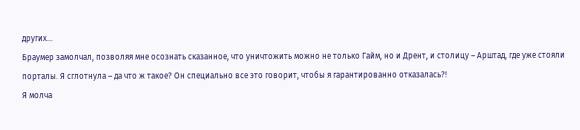других…
Браумер замолчал, позволяя мне осознать сказанное, что уничтожить можно не только Гайм, но и Дрент, и столицу – Арштад, где уже стояли порталы. Я сглотнула – да что ж такое? Он специально все это говорит, чтобы я гарантированно отказалась?!
Я молча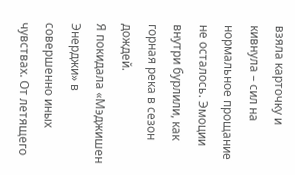взяла карточку и кивнула – сил на нормальное прощание не осталось. Эмоции внутри бурлили, как горная река в сезон дождей.
Я покидала «Мэджишен Энерджи» в совершенно иных чувствах. От летящего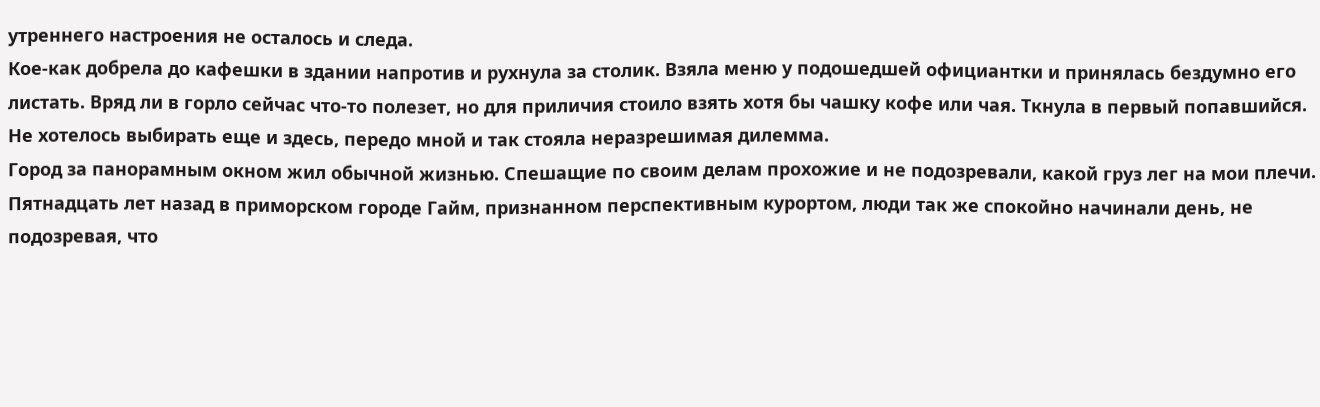утреннего настроения не осталось и следа.
Кое-как добрела до кафешки в здании напротив и рухнула за столик. Взяла меню у подошедшей официантки и принялась бездумно его листать. Вряд ли в горло сейчас что-то полезет, но для приличия стоило взять хотя бы чашку кофе или чая. Ткнула в первый попавшийся. Не хотелось выбирать еще и здесь, передо мной и так стояла неразрешимая дилемма.
Город за панорамным окном жил обычной жизнью. Спешащие по своим делам прохожие и не подозревали, какой груз лег на мои плечи.
Пятнадцать лет назад в приморском городе Гайм, признанном перспективным курортом, люди так же спокойно начинали день, не подозревая, что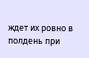ждет их ровно в полдень при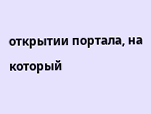открытии портала, на который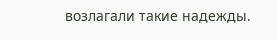возлагали такие надежды.